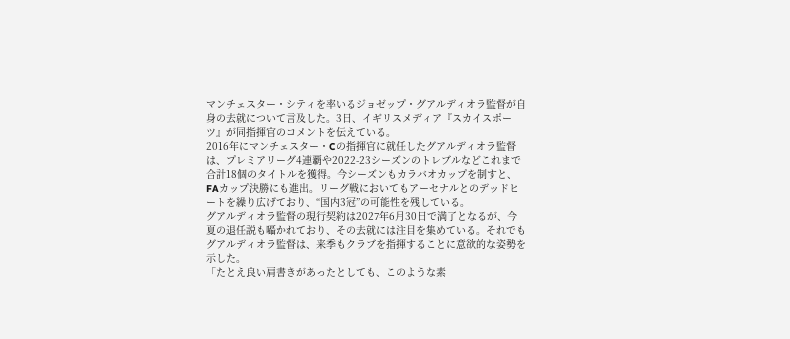マンチェスター・シティを率いるジョゼップ・グアルディオラ監督が自身の去就について言及した。3日、イギリスメディア『スカイスポーツ』が同指揮官のコメントを伝えている。
2016年にマンチェスター・Cの指揮官に就任したグアルディオラ監督は、プレミアリーグ4連覇や2022-23シーズンのトレブルなどこれまで合計18個のタイトルを獲得。今シーズンもカラバオカップを制すと、FAカップ決勝にも進出。リーグ戦においてもアーセナルとのデッドヒートを繰り広げており、“国内3冠”の可能性を残している。
グアルディオラ監督の現行契約は2027年6月30日で満了となるが、今夏の退任説も囁かれており、その去就には注目を集めている。それでもグアルディオラ監督は、来季もクラブを指揮することに意欲的な姿勢を示した。
「たとえ良い肩書きがあったとしても、このような素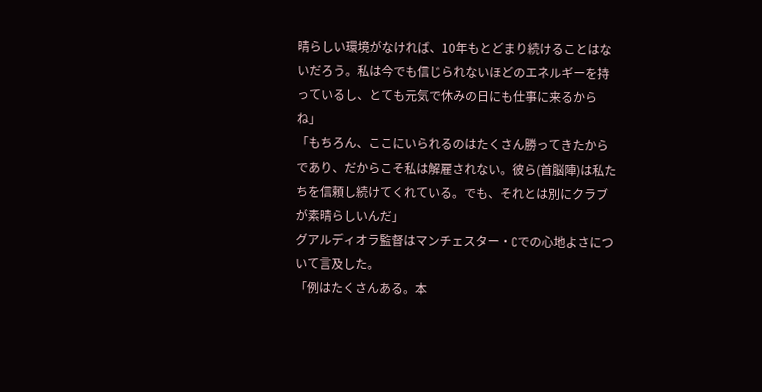晴らしい環境がなければ、10年もとどまり続けることはないだろう。私は今でも信じられないほどのエネルギーを持っているし、とても元気で休みの日にも仕事に来るからね」
「もちろん、ここにいられるのはたくさん勝ってきたからであり、だからこそ私は解雇されない。彼ら(首脳陣)は私たちを信頼し続けてくれている。でも、それとは別にクラブが素晴らしいんだ」
グアルディオラ監督はマンチェスター・Cでの心地よさについて言及した。
「例はたくさんある。本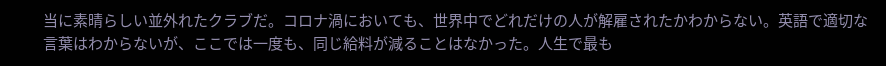当に素晴らしい並外れたクラブだ。コロナ渦においても、世界中でどれだけの人が解雇されたかわからない。英語で適切な言葉はわからないが、ここでは一度も、同じ給料が減ることはなかった。人生で最も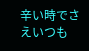辛い時でさえいつも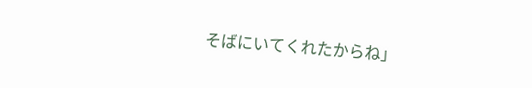そばにいてくれたからね」